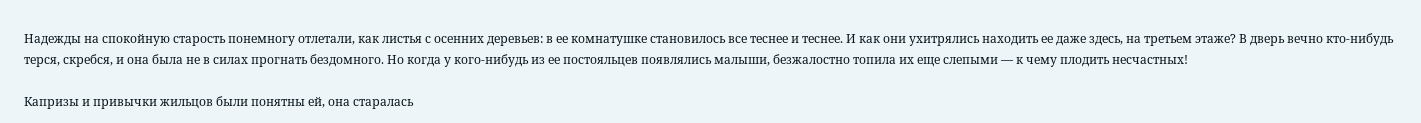Надежды на спокойную старость понемногу отлетали, как листья с осенних деревьев: в ее комнатушке становилось все теснее и теснее. И как они ухитрялись находить ее даже здесь, на третьем этаже? В дверь вечно кто-нибудь терся, скребся, и она была не в силах прогнать бездомного. Но когда у кого-нибудь из ее постояльцев появлялись малыши, безжалостно топила их еще слепыми — к чему плодить несчастных!

Капризы и привычки жильцов были понятны ей, она старалась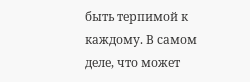быть терпимой к каждому. В самом деле, что может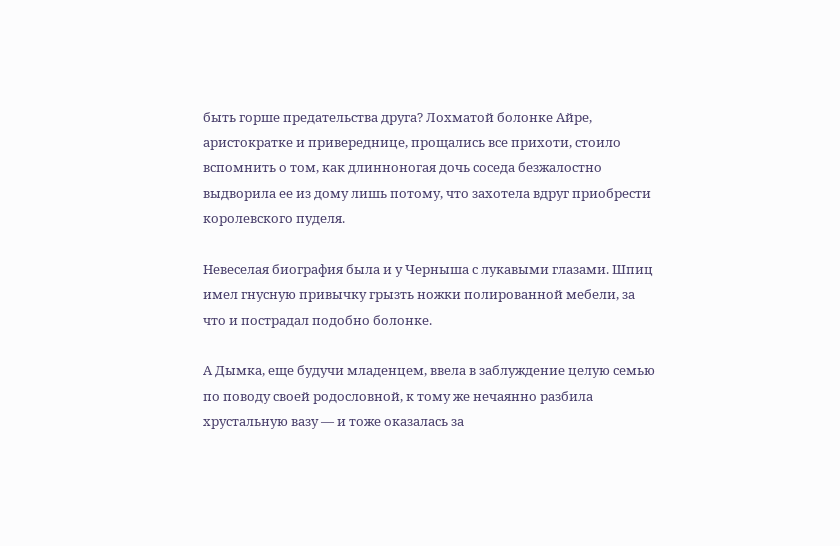быть горше предательства друга? Лохматой болонке Айре, аристократке и привереднице, прощались все прихоти, стоило вспомнить о том, как длинноногая дочь соседа безжалостно выдворила ее из дому лишь потому, что захотела вдруг приобрести королевского пуделя.

Невеселая биография была и у Черныша с лукавыми глазами. Шпиц имел гнусную привычку грызть ножки полированной мебели, за что и пострадал подобно болонке.

А Дымка, еще будучи младенцем, ввела в заблуждение целую семью по поводу своей родословной, к тому же нечаянно разбила хрустальную вазу — и тоже оказалась за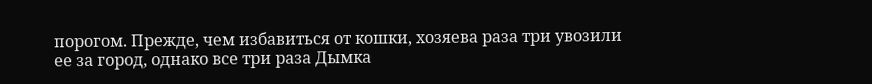порогом. Прежде, чем избавиться от кошки, хозяева раза три увозили ее за город, однако все три раза Дымка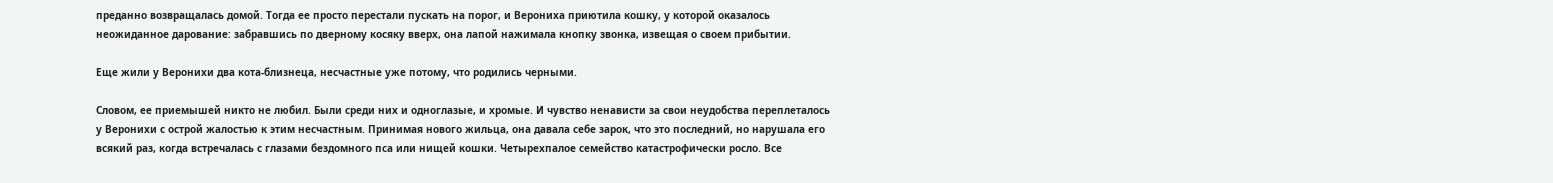преданно возвращалась домой. Тогда ее просто перестали пускать на порог, и Верониха приютила кошку, у которой оказалось неожиданное дарование: забравшись по дверному косяку вверх, она лапой нажимала кнопку звонка, извещая о своем прибытии.

Еще жили у Веронихи два кота-близнеца, несчастные уже потому, что родились черными.

Словом, ее приемышей никто не любил. Были среди них и одноглазые, и хромые. И чувство ненависти за свои неудобства переплеталось у Веронихи с острой жалостью к этим несчастным. Принимая нового жильца, она давала себе зарок, что это последний, но нарушала его всякий раз, когда встречалась с глазами бездомного пса или нищей кошки. Четырехпалое семейство катастрофически росло. Все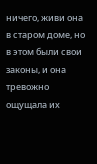ничего, живи она в старом доме, но в этом были свои законы, и она тревожно ощущала их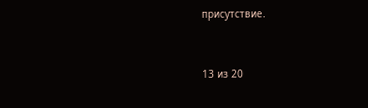присутствие.



13 из 20